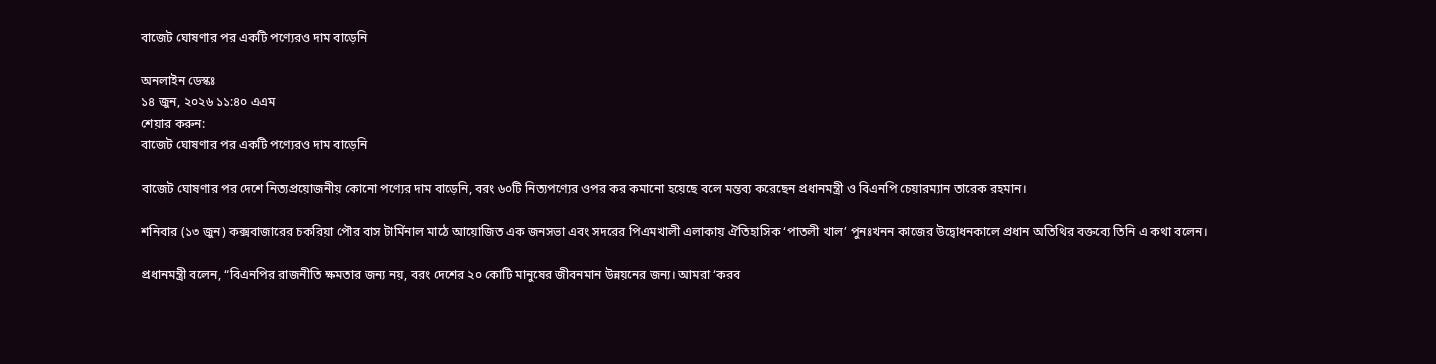বাজেট ঘোষণার পর একটি পণ্যেরও দাম বাড়েনি

অনলাইন ডেস্কঃ
১৪ জুন, ২০২৬ ১১:৪০ এএম
শেয়ার করুন:
বাজেট ঘোষণার পর একটি পণ্যেরও দাম বাড়েনি

বাজেট ঘোষণার পর দেশে নিত্যপ্রয়োজনীয় কোনো পণ্যের দাম বাড়েনি, বরং ৬০টি নিত্যপণ্যের ওপর কর কমানো হয়েছে বলে মন্তব্য করেছেন প্রধানমন্ত্রী ও বিএনপি চেয়ারম্যান তারেক রহমান।

শনিবার (১৩ জুন) কক্সবাজারের চকরিয়া পৌর বাস টার্মিনাল মাঠে আয়োজিত এক জনসভা এবং সদরের পিএমখালী এলাকায় ঐতিহাসিক ‘পাতলী খাল’ পুনঃখনন কাজের উদ্বোধনকালে প্রধান অতিথির বক্তব্যে তিনি এ কথা বলেন।

প্রধানমন্ত্রী বলেন, “বিএনপির রাজনীতি ক্ষমতার জন্য নয়, বরং দেশের ২০ কোটি মানুষের জীবনমান উন্নয়নের জন্য। আমরা ‘করব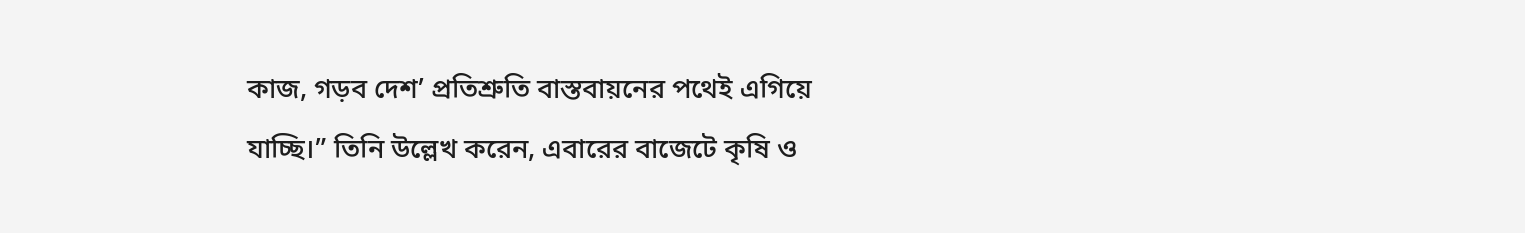কাজ, গড়ব দেশ’ প্রতিশ্রুতি বাস্তবায়নের পথেই এগিয়ে যাচ্ছি।” তিনি উল্লেখ করেন, এবারের বাজেটে কৃষি ও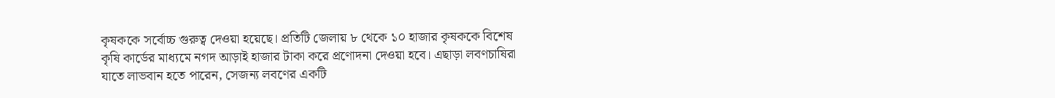কৃষককে সর্বোচ্চ গুরুত্ব দেওয়া হয়েছে। প্রতিটি জেলায় ৮ থেকে ১০ হাজার কৃষককে বিশেষ কৃষি কার্ডের মাধ্যমে নগদ আড়াই হাজার টাকা করে প্রণোদনা দেওয়া হবে। এছাড়া লবণচাষিরা যাতে লাভবান হতে পারেন, সেজন্য লবণের একটি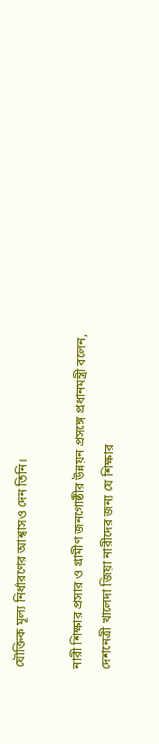যৌক্তিক মূল্য নির্ধারণের আশ্বাসও দেন তিনি।

নারী শিক্ষার প্রসার ও গ্রামীণ জনগোষ্ঠীর উন্নয়ন প্রসঙ্গে প্রধানমন্ত্রী বলেন, দেশনেত্রী খালেদা জিয়া নারীদের জন্য যে শিক্ষার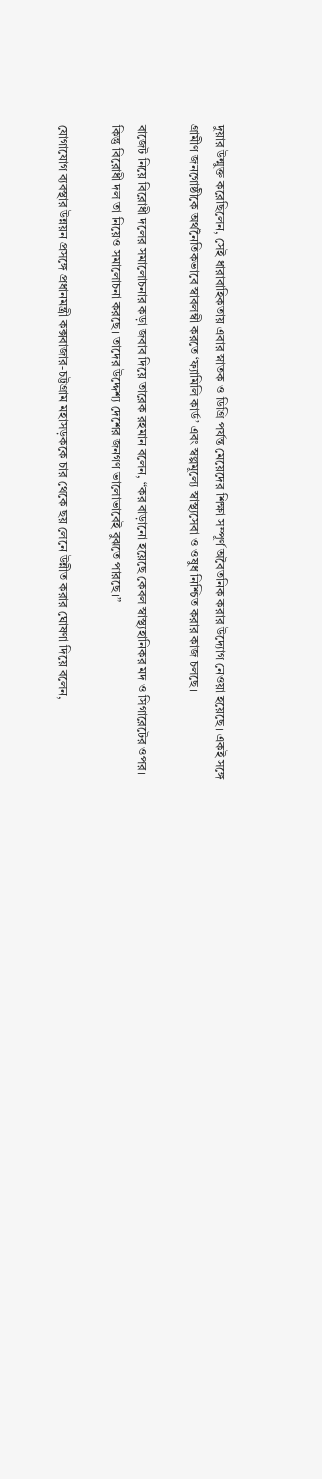দুয়ার উন্মুক্ত করেছিলেন, সেই ধারাবাহিকতায় এবার স্নাতক ও ডিগ্রি পর্যন্ত মেয়েদের শিক্ষা সম্পূর্ণ অবৈতনিক করার উদ্যোগ নেওয়া হয়েছে। একই সঙ্গে গ্রামীণ জনগোষ্ঠীকে অর্থনৈতিকভাবে স্বাবলম্বী করতে ‘ফ্যামিলি কার্ড’ এবং স্বল্পমূল্যে স্বাস্থ্যসেবা ও ওষুধ নিশ্চিত করার কাজ চলছে।

বাজেট নিয়ে বিরোধী দলের সমালোচনার কড়া জবাব দিয়ে তারেক রহমান বলেন, “কর বাড়ানো হয়েছে কেবল স্বাস্থ্যহানিকর মদ ও সিগারেটের ওপর। কিন্তু বিরোধী দল তা নিয়েও সমালোচনা করছে। তাদের উদ্দেশ্য দেশের জনগণ ভালোভাবেই বুঝতে পারছে।”

যোগাযোগ ব্যবস্থার উন্নয়ন প্রসঙ্গে প্রধানমন্ত্রী কক্সবাজার-চট্টগ্রাম মহাসড়ককে চার থেকে ছয় লেনে উন্নীত করার ঘোষণা দিয়ে বলেন,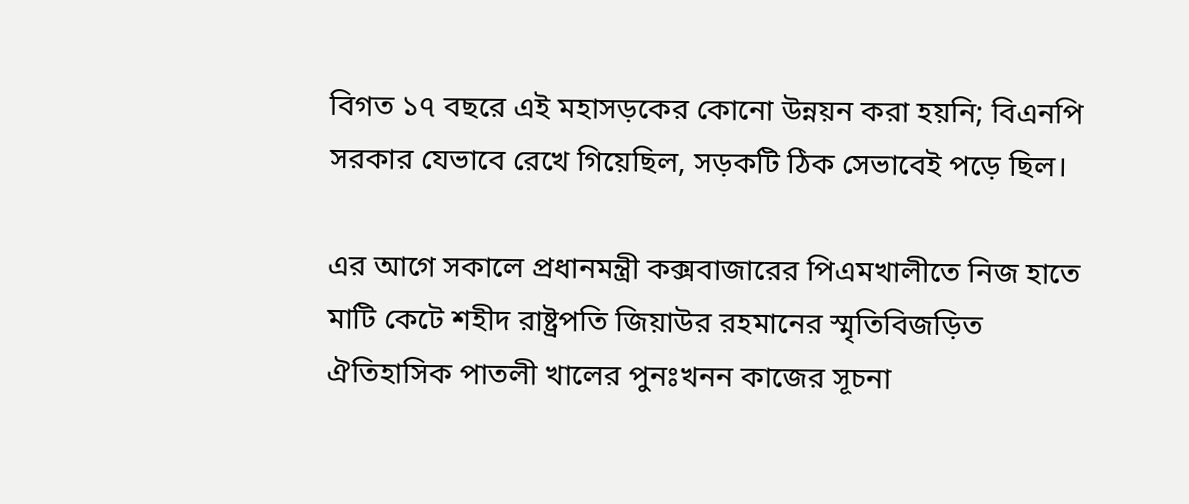বিগত ১৭ বছরে এই মহাসড়কের কোনো উন্নয়ন করা হয়নি; বিএনপি সরকার যেভাবে রেখে গিয়েছিল, সড়কটি ঠিক সেভাবেই পড়ে ছিল।

এর আগে সকালে প্রধানমন্ত্রী কক্সবাজারের পিএমখালীতে নিজ হাতে মাটি কেটে শহীদ রাষ্ট্রপতি জিয়াউর রহমানের স্মৃতিবিজড়িত ঐতিহাসিক পাতলী খালের পুনঃখনন কাজের সূচনা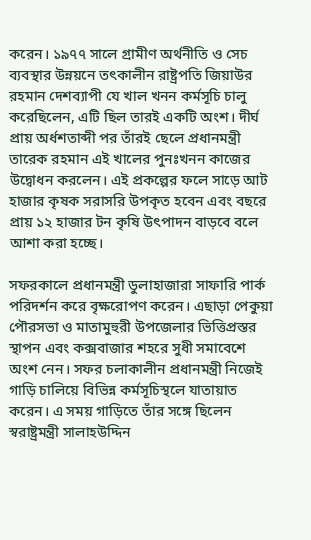করেন। ১৯৭৭ সালে গ্রামীণ অর্থনীতি ও সেচ ব্যবস্থার উন্নয়নে তৎকালীন রাষ্ট্রপতি জিয়াউর রহমান দেশব্যাপী যে খাল খনন কর্মসূচি চালু করেছিলেন, এটি ছিল তারই একটি অংশ। দীর্ঘ প্রায় অর্ধশতাব্দী পর তাঁরই ছেলে প্রধানমন্ত্রী তারেক রহমান এই খালের পুনঃখনন কাজের উদ্বোধন করলেন। এই প্রকল্পের ফলে সাড়ে আট হাজার কৃষক সরাসরি উপকৃত হবেন এবং বছরে প্রায় ১২ হাজার টন কৃষি উৎপাদন বাড়বে বলে আশা করা হচ্ছে।

সফরকালে প্রধানমন্ত্রী ডুলাহাজারা সাফারি পার্ক পরিদর্শন করে বৃক্ষরোপণ করেন। এছাড়া পেকুয়া পৌরসভা ও মাতামুহুরী উপজেলার ভিত্তিপ্রস্তর স্থাপন এবং কক্সবাজার শহরে সুধী সমাবেশে অংশ নেন। সফর চলাকালীন প্রধানমন্ত্রী নিজেই গাড়ি চালিয়ে বিভিন্ন কর্মসূচিস্থলে যাতায়াত করেন। এ সময় গাড়িতে তাঁর সঙ্গে ছিলেন স্বরাষ্ট্রমন্ত্রী সালাহউদ্দিন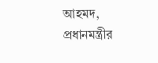আহমদ, প্রধানমন্ত্রীর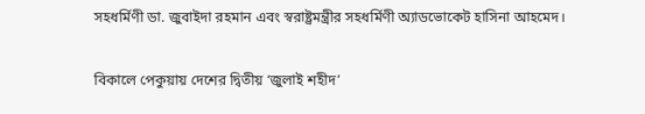সহধর্মিণী ডা. জুবাইদা রহমান এবং স্বরাষ্ট্রমন্ত্রীর সহধর্মিণী অ্যাডভোকেট হাসিনা আহমেদ।

বিকালে পেকুয়ায় দেশের দ্বিতীয় ‘জুলাই শহীদ’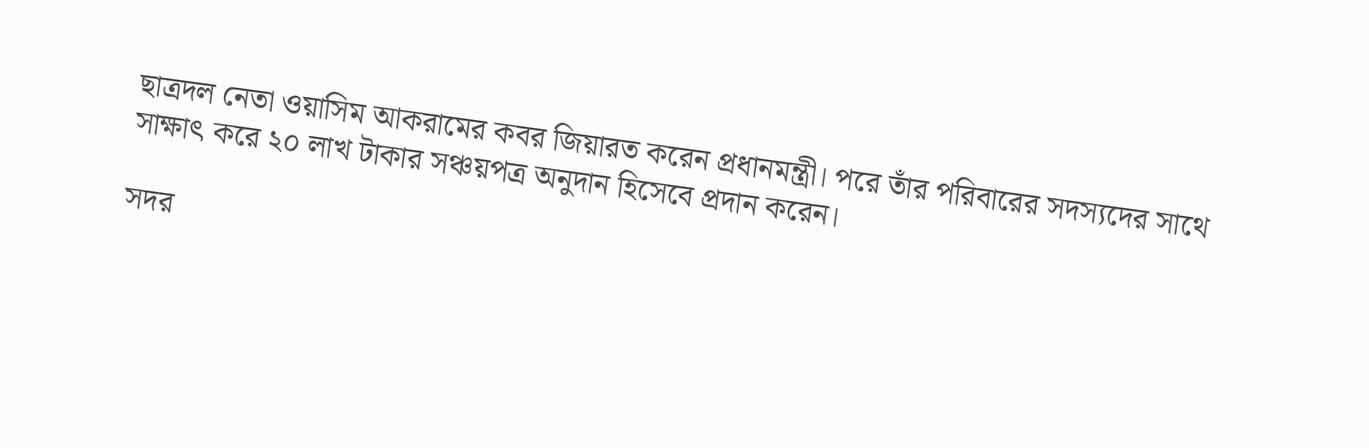ছাত্রদল নেতা ওয়াসিম আকরামের কবর জিয়ারত করেন প্রধানমন্ত্রী। পরে তাঁর পরিবারের সদস্যদের সাথে সাক্ষাৎ করে ২০ লাখ টাকার সঞ্চয়পত্র অনুদান হিসেবে প্রদান করেন।

সদর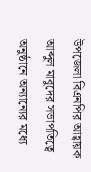উপজেলা বিএনপির আহ্বায়ক আব্দুল মাবুদের সভাপতিত্বে অনুষ্ঠানে অন্যান্যের মধ্যে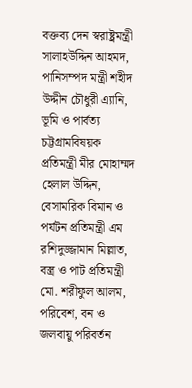বক্তব্য দেন স্বরাষ্ট্রমন্ত্রী সালাহউদ্দিন আহমদ, পানিসম্পদ মন্ত্রী শহীদ উদ্দীন চৌধুরী এ্যানি, ভূমি ও পার্বত্য চট্টগ্রামবিষয়ক প্রতিমন্ত্রী মীর মোহাম্মদ হেলাল উদ্দিন, বেসামরিক বিমান ও পর্যটন প্রতিমন্ত্রী এম রশিদুজ্জামান মিল্লাত, বস্ত্র ও পাট প্রতিমন্ত্রী মো. শরীফুল আলম, পরিবেশ, বন ও জলবায়ু পরিবর্তন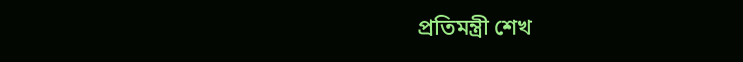প্রতিমন্ত্রী শেখ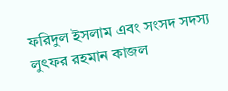ফরিদুল ইসলাম এবং সংসদ সদস্য লুৎফর রহমান কাজল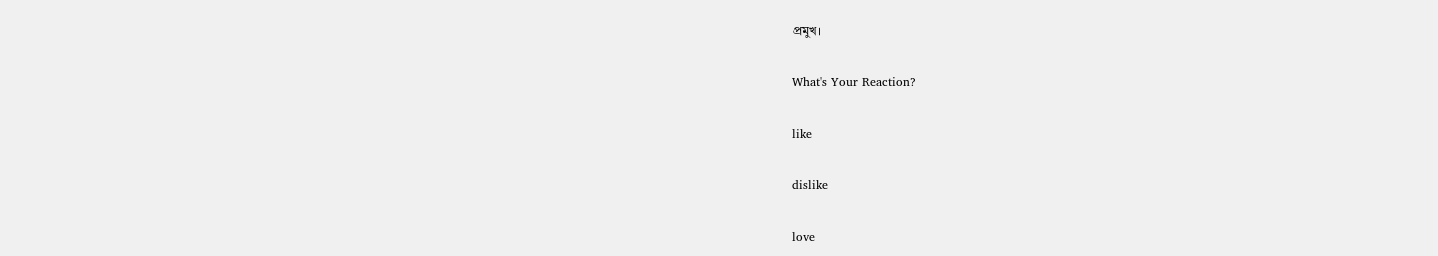প্রমুখ।

What's Your Reaction?

like

dislike

love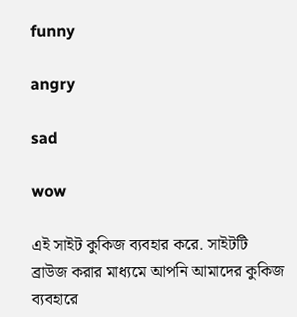funny

angry

sad

wow

এই সাইট কুকিজ ব্যবহার করে. সাইটটি ব্রাউজ করার মাধ্যমে আপনি আমাদের কুকিজ ব্যবহারে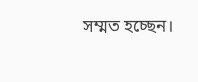সম্মত হচ্ছেন।